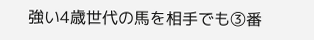強い4歳世代の馬を相手でも③番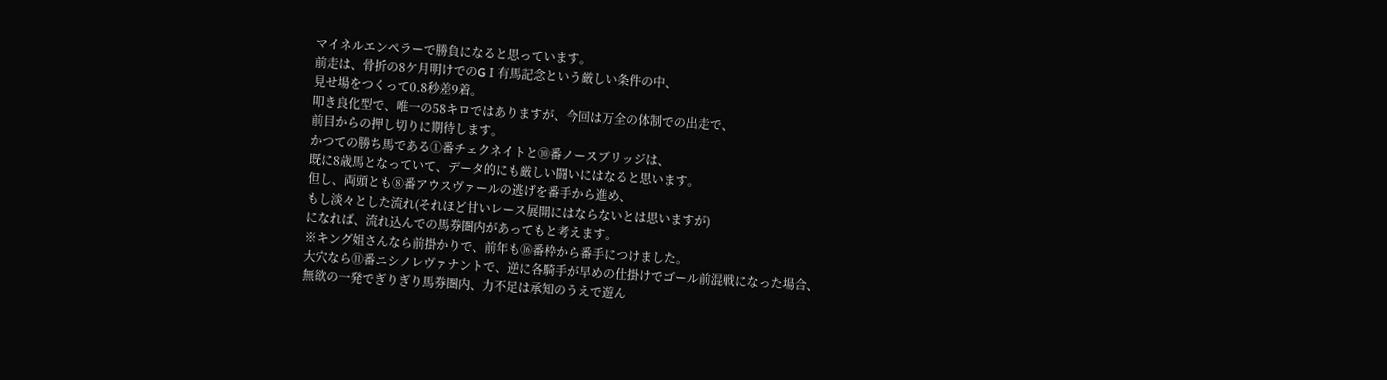マイネルエンペラーで勝負になると思っています。
前走は、骨折の8ケ月明けでのGⅠ有馬記念という厳しい条件の中、
見せ場をつくって0.8秒差9着。
叩き良化型で、唯一の58キロではありますが、今回は万全の体制での出走で、
前目からの押し切りに期待します。
かつての勝ち馬である①番チェクネイトと⑩番ノースブリッジは、
既に8歳馬となっていて、データ的にも厳しい闘いにはなると思います。
但し、両頭とも⑧番アウスヴァールの逃げを番手から進め、
もし淡々とした流れ(それほど甘いレース展開にはならないとは思いますが)
になれば、流れ込んでの馬券圏内があってもと考えます。
※キング姐さんなら前掛かりで、前年も⑯番枠から番手につけました。
大穴なら⑪番ニシノレヴァナントで、逆に各騎手が早めの仕掛けでゴール前混戦になった場合、
無欲の一発でぎりぎり馬券圏内、力不足は承知のうえで遊ん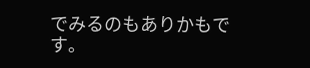でみるのもありかもです。